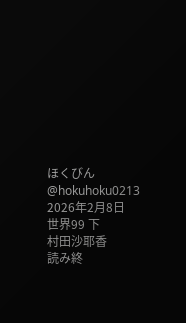ほくびん
@hokuhoku0213
2026年2月8日
世界99 下
村田沙耶香
読み終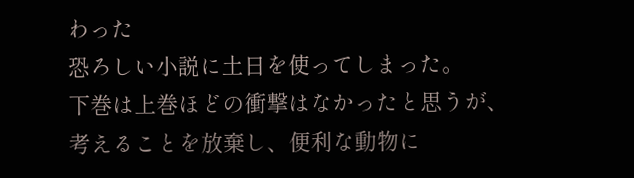わった
恐ろしい小説に土日を使ってしまった。
下巻は上巻ほどの衝撃はなかったと思うが、考えることを放棄し、便利な動物に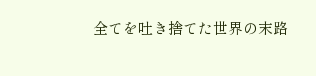全てを吐き捨てた世界の末路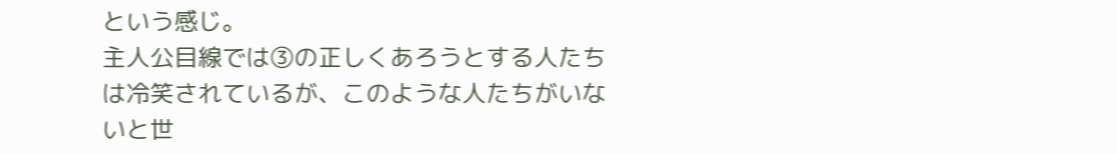という感じ。
主人公目線では③の正しくあろうとする人たちは冷笑されているが、このような人たちがいないと世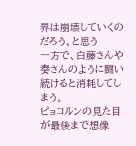界は崩壊していくのだろう、と思う
一方で、白藤さんや奏さんのように闘い続けると消耗してしまう。
ピョコルンの見た目が最後まで想像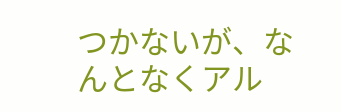つかないが、なんとなくアル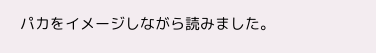パカをイメージしながら読みました。